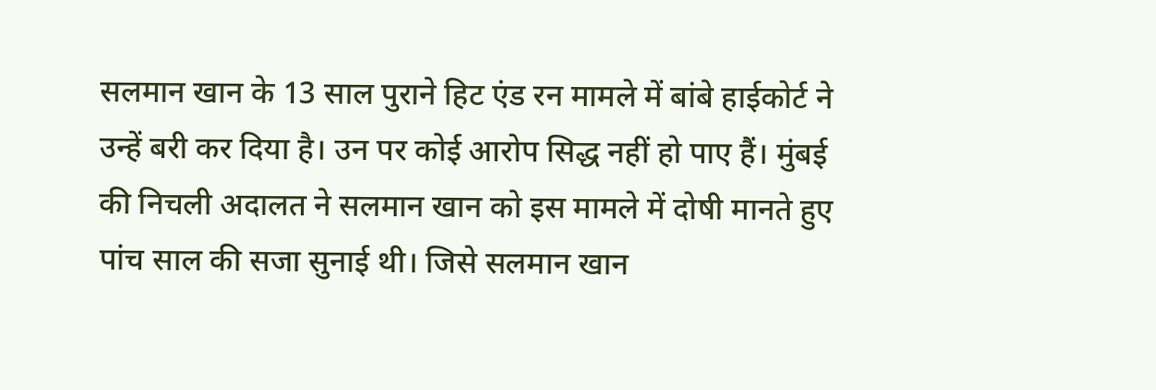सलमान खान के 13 साल पुराने हिट एंड रन मामले में बांबे हाईकोर्ट ने उन्हें बरी कर दिया है। उन पर कोई आरोप सिद्ध नहीं हो पाए हैं। मुंबई की निचली अदालत ने सलमान खान को इस मामले में दोषी मानते हुए पांच साल की सजा सुनाई थी। जिसे सलमान खान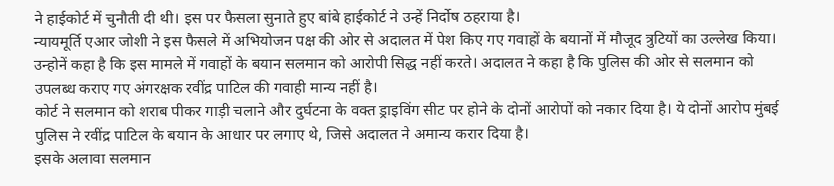ने हाईकोर्ट में चुनौती दी थी। इस पर फैसला सुनाते हुए बांबे हाईकोर्ट ने उन्हें निर्दोष ठहराया है।
न्यायमूर्ति एआर जोशी ने इस फैसले में अभियोजन पक्ष की ओर से अदालत में पेश किए गए गवाहों के बयानों में मौजूद त्रुटियों का उल्लेख किया। उन्होनें कहा है कि इस मामले में गवाहों के बयान सलमान को आरोपी सिद्ध नहीं करते। अदालत ने कहा है कि पुलिस की ओर से सलमान को उपलब्ध कराए गए अंगरक्षक रवींद्र पाटिल की गवाही मान्य नहीं है।
कोर्ट ने सलमान को शराब पीकर गाड़ी चलाने और दुर्घटना के वक्त ड्राइविंग सीट पर होने के दोनों आरोपों को नकार दिया है। ये दोनों आरोप मुंबई पुलिस ने रवींद्र पाटिल के बयान के आधार पर लगाए थे, जिसे अदालत ने अमान्य करार दिया है।
इसके अलावा सलमान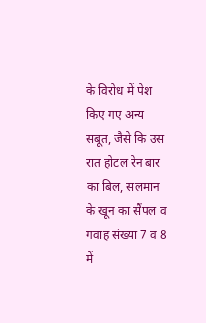के विरोध में पेश किए गए अन्य सबूत, जैसे कि उस रात होटल रेन बार का बिल, सलमान के खून का सैंपल व गवाह संख्या 7 व 8 में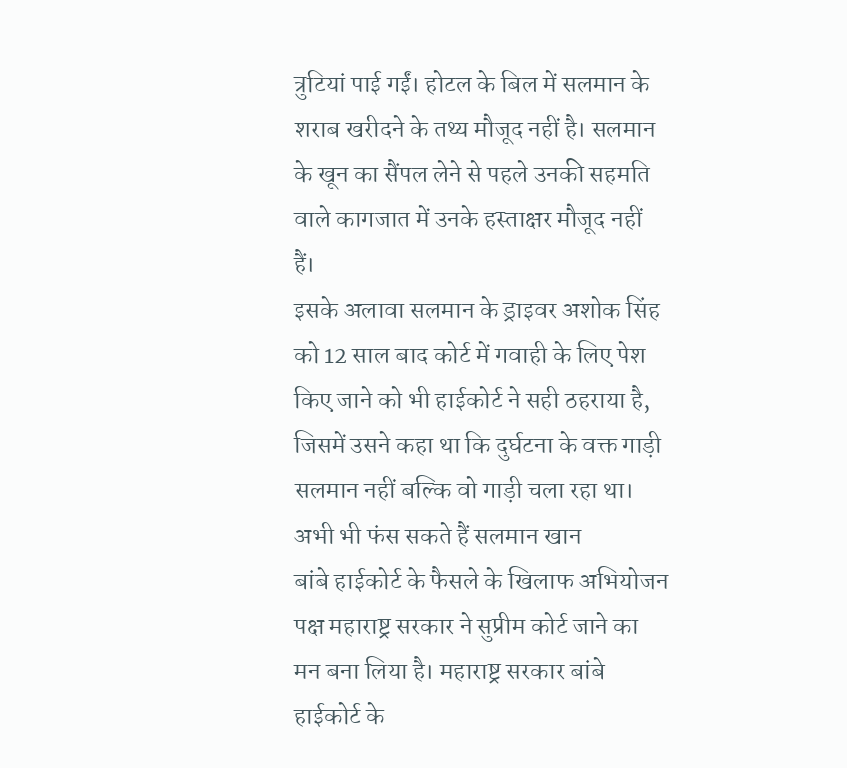त्रुटियां पाई गईं। होटल के बिल में सलमान के शराब खरीदने के तथ्य मौजूद नहीं है। सलमान के खून का सैंपल लेने से पहले उनकी सहमति वाले कागजात में उनके हस्ताक्षर मौजूद नहीं हैं।
इसके अलावा सलमान के ड्राइवर अशोक सिंह को 12 साल बाद कोर्ट में गवाही के लिए पेश किए जाने को भी हाईकोर्ट ने सही ठहराया है, जिसमें उसने कहा था कि दुर्घटना के वक्त गाड़ी सलमान नहीं बल्कि वो गाड़ी चला रहा था।
अभी भी फंस सकते हैं सलमान खान
बांबे हाईकोर्ट के फैसले के खिलाफ अभियोजन पक्ष महाराष्ट्र सरकार ने सुप्रीम कोर्ट जाने का मन बना लिया है। महाराष्ट्र सरकार बांबे हाईकोर्ट के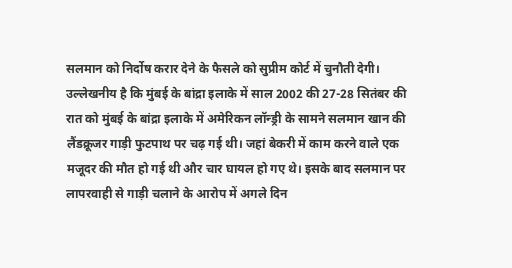सलमान को निर्दोष करार देने के फैसले को सुप्रीम कोर्ट में चुनौती देगी।
उल्लेखनीय है कि मुंबई के बांद्रा इलाके में साल 2002 की 27-28 सितंबर की रात को मुंबई के बांद्रा इलाके में अमेरिकन लॉन्ड्री के सामने सलमान खान की लैंडक्रूजर गाड़ी फुटपाथ पर चढ़ गई थी। जहां बेकरी में काम करने वाले एक मजूदर की मौत हो गई थी और चार घायल हो गए थे। इसके बाद सलमान पर लापरवाही से गाड़ी चलाने के आरोप में अगले दिन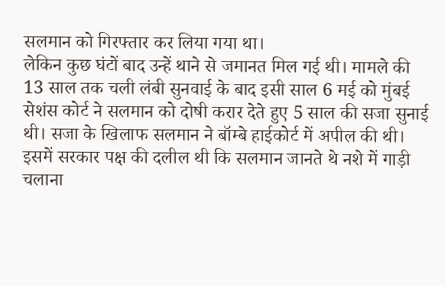सलमान को गिरफ्तार कर लिया गया था।
लेकिन कुछ घंटों बाद उन्हें थाने से जमानत मिल गई थी। मामले की 13 साल तक चली लंबी सुनवाई के बाद इसी साल 6 मई को मुंबई सेशंस कोर्ट ने सलमान को दोषी करार देते हुए 5 साल की सजा सुनाई थी। सजा के खिलाफ सलमान ने बॉम्बे हाईकोर्ट में अपील की थी।
इसमें सरकार पक्ष की दलील थी कि सलमान जानते थे नशे में गाड़ी चलाना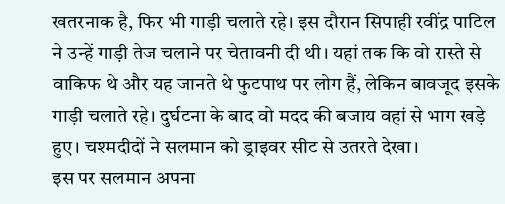खतरनाक है, फिर भी गाड़ी चलाते रहे। इस दौरान सिपाही रवींद्र पाटिल ने उन्हें गाड़ी तेज चलाने पर चेतावनी दी थी। यहां तक कि वो रास्ते से वाकिफ थे और यह जानते थे फुटपाथ पर लोग हैं, लेकिन बावजूद इसके गाड़ी चलाते रहे। दुर्घटना के बाद वो मदद की बजाय वहां से भाग खड़े हुए। चश्मदीदों ने सलमान को ड्राइवर सीट से उतरते देखा।
इस पर सलमान अपना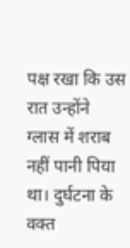पक्ष रखा कि उस रात उन्होंने ग्लास में शराब नहीं पानी पिया था। दुर्घटना के वक्त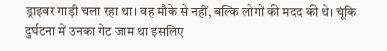ड्राइवर गाड़ी चला रहा था। वह मौके से नहीं, बल्कि लोगों की मदद की थे। चूंकि दुर्घटना में उनका गेट जाम था इसलिए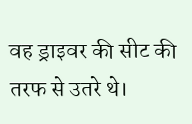वह ड्राइवर की सीट की तरफ से उतरे थे।